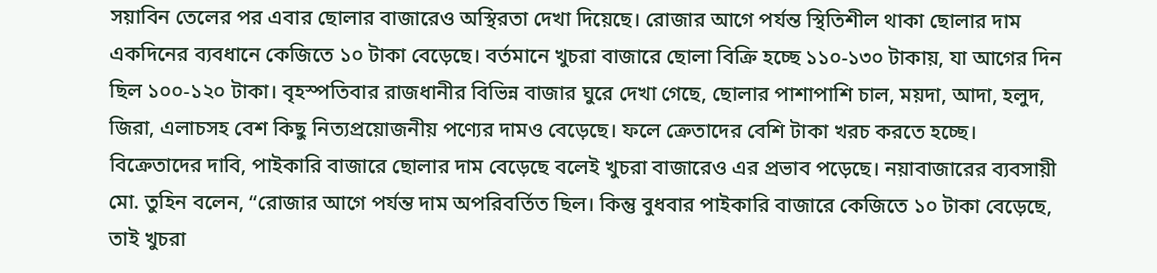সয়াবিন তেলের পর এবার ছোলার বাজারেও অস্থিরতা দেখা দিয়েছে। রোজার আগে পর্যন্ত স্থিতিশীল থাকা ছোলার দাম একদিনের ব্যবধানে কেজিতে ১০ টাকা বেড়েছে। বর্তমানে খুচরা বাজারে ছোলা বিক্রি হচ্ছে ১১০-১৩০ টাকায়, যা আগের দিন ছিল ১০০-১২০ টাকা। বৃহস্পতিবার রাজধানীর বিভিন্ন বাজার ঘুরে দেখা গেছে, ছোলার পাশাপাশি চাল, ময়দা, আদা, হলুদ, জিরা, এলাচসহ বেশ কিছু নিত্যপ্রয়োজনীয় পণ্যের দামও বেড়েছে। ফলে ক্রেতাদের বেশি টাকা খরচ করতে হচ্ছে। বিক্রেতাদের দাবি, পাইকারি বাজারে ছোলার দাম বেড়েছে বলেই খুচরা বাজারেও এর প্রভাব পড়েছে। নয়াবাজারের ব্যবসায়ী মো. তুহিন বলেন, “রোজার আগে পর্যন্ত দাম অপরিবর্তিত ছিল। কিন্তু বুধবার পাইকারি বাজারে কেজিতে ১০ টাকা বেড়েছে, তাই খুচরা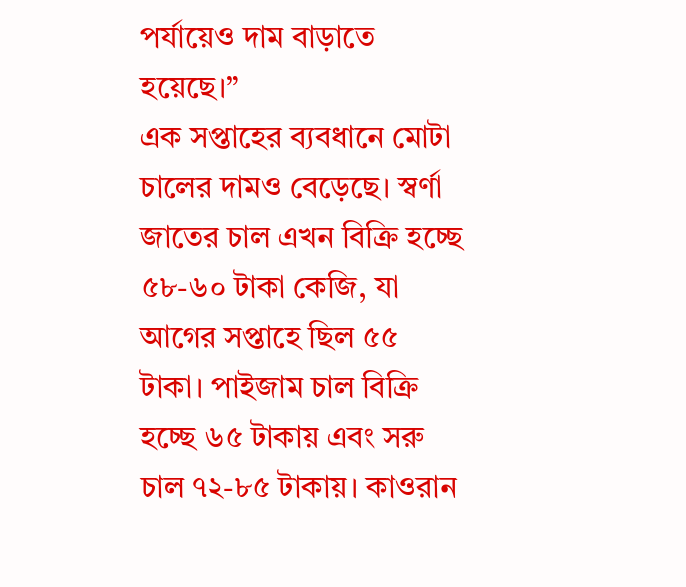পর্যায়েও দাম বাড়াতে হয়েছে।”
এক সপ্তাহের ব্যবধানে মোটা চালের দামও বেড়েছে। স্বর্ণা জাতের চাল এখন বিক্রি হচ্ছে ৫৮-৬০ টাকা কেজি, যা আগের সপ্তাহে ছিল ৫৫ টাকা। পাইজাম চাল বিক্রি হচ্ছে ৬৫ টাকায় এবং সরু চাল ৭২-৮৫ টাকায়। কাওরান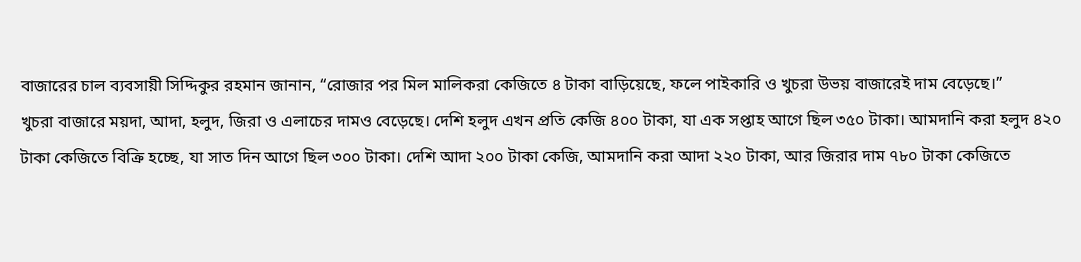বাজারের চাল ব্যবসায়ী সিদ্দিকুর রহমান জানান, “রোজার পর মিল মালিকরা কেজিতে ৪ টাকা বাড়িয়েছে, ফলে পাইকারি ও খুচরা উভয় বাজারেই দাম বেড়েছে।”
খুচরা বাজারে ময়দা, আদা, হলুদ, জিরা ও এলাচের দামও বেড়েছে। দেশি হলুদ এখন প্রতি কেজি ৪০০ টাকা, যা এক সপ্তাহ আগে ছিল ৩৫০ টাকা। আমদানি করা হলুদ ৪২০ টাকা কেজিতে বিক্রি হচ্ছে, যা সাত দিন আগে ছিল ৩০০ টাকা। দেশি আদা ২০০ টাকা কেজি, আমদানি করা আদা ২২০ টাকা, আর জিরার দাম ৭৮০ টাকা কেজিতে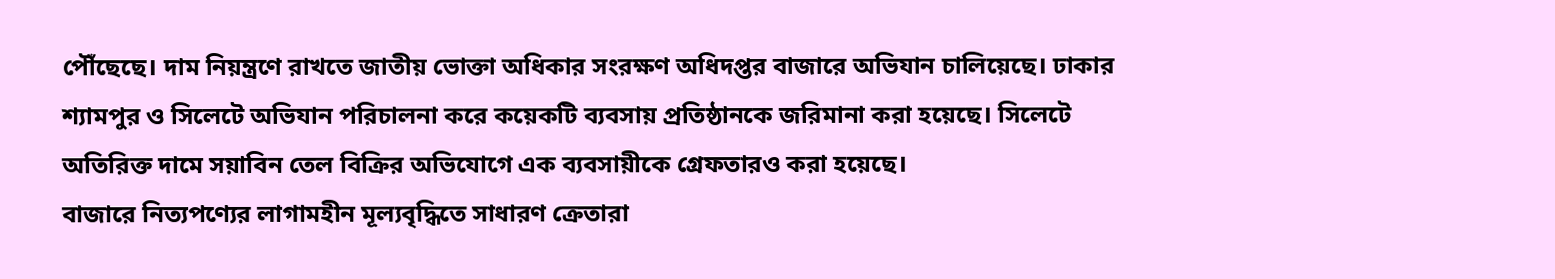পৌঁছেছে। দাম নিয়ন্ত্রণে রাখতে জাতীয় ভোক্তা অধিকার সংরক্ষণ অধিদপ্তর বাজারে অভিযান চালিয়েছে। ঢাকার শ্যামপুর ও সিলেটে অভিযান পরিচালনা করে কয়েকটি ব্যবসায় প্রতিষ্ঠানকে জরিমানা করা হয়েছে। সিলেটে অতিরিক্ত দামে সয়াবিন তেল বিক্রির অভিযোগে এক ব্যবসায়ীকে গ্রেফতারও করা হয়েছে।
বাজারে নিত্যপণ্যের লাগামহীন মূল্যবৃদ্ধিতে সাধারণ ক্রেতারা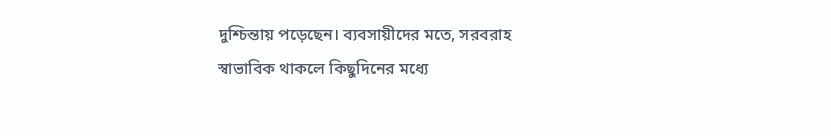দুশ্চিন্তায় পড়েছেন। ব্যবসায়ীদের মতে, সরবরাহ স্বাভাবিক থাকলে কিছুদিনের মধ্যে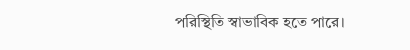পরিস্থিতি স্বাভাবিক হতে পারে।